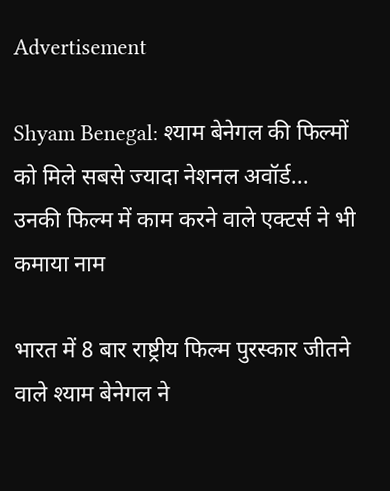Advertisement

Shyam Benegal: श्याम बेनेगल की फिल्मों को मिले सबसे ज्यादा नेशनल अवॉर्ड... उनकी फिल्म में काम करने वाले एक्टर्स ने भी कमाया नाम

भारत में 8 बार राष्ट्रीय फिल्म पुरस्कार जीतने वाले श्याम बेनेगल ने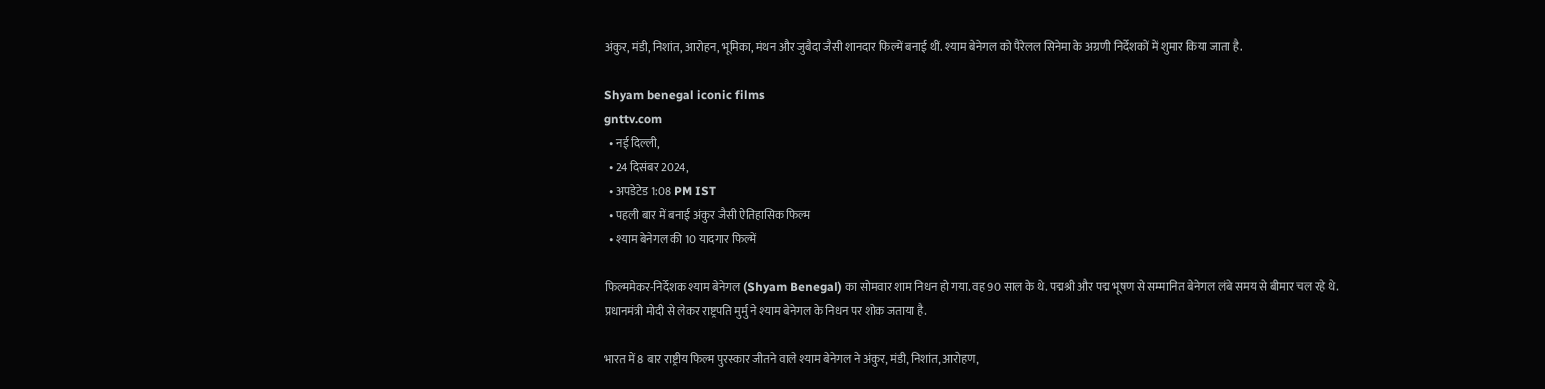अंकुर, मंडी, निशांत, आरोहन, भूमिका, मंथन और जुबैदा जैसी शानदार फिल्में बनाई थीं. श्याम बेनेगल को पैरेलल सिनेमा के अग्रणी निर्देशकों में शुमार किया जाता है.

Shyam benegal iconic films
gnttv.com
  • नई दिल्ली,
  • 24 दिसंबर 2024,
  • अपडेटेड 1:08 PM IST
  • पहली बार में बनाई अंकुर जैसी ऐतिहासिक फिल्म
  • श्याम बेनेगल की 10 यादगार फिल्में

फिल्ममेकर-निर्देशक श्याम बेनेगल (Shyam Benegal) का सोमवार शाम निधन हो गया. वह 90 साल के थे. पद्मश्री और पद्म भूषण से सम्मानित बेनेगल लंबे समय से बीमार चल रहे थे. प्रधानमंत्री मोदी से लेकर राष्ट्रपति मुर्मु ने श्याम बेनेगल के निधन पर शोक जताया है.

भारत में 8 बार राष्ट्रीय फिल्म पुरस्कार जीतने वाले श्याम बेनेगल ने अंकुर, मंडी, निशांत, आरोहण,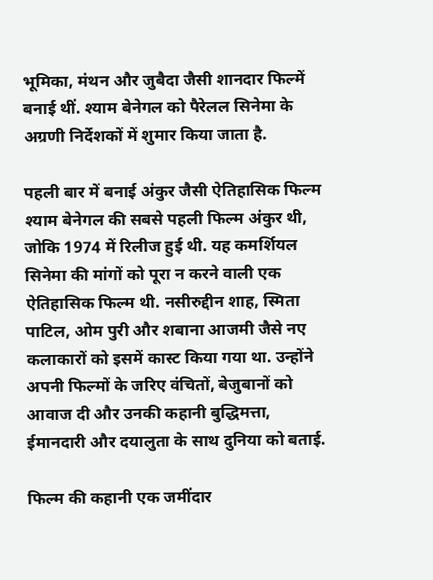भूमिका, मंथन और जुबैदा जैसी शानदार फिल्में बनाई थीं. श्याम बेनेगल को पैरेलल सिनेमा के अग्रणी निर्देशकों में शुमार किया जाता है.

पहली बार में बनाई अंकुर जैसी ऐतिहासिक फिल्म
श्याम बेनेगल की सबसे पहली फिल्म अंकुर थी, जोकि 1974 में रिलीज हुई थी. यह कमर्शियल सिनेमा की मांगों को पूरा न करने वाली एक ऐतिहासिक फिल्म थी. नसीरुद्दीन शाह, स्मिता पाटिल, ओम पुरी और शबाना आजमी जैसे नए कलाकारों को इसमें कास्ट किया गया था. उन्होंने अपनी फिल्मों के जरिए वंचितों, बेजुबानों को आवाज दी और उनकी कहानी बुद्धिमत्ता, ईमानदारी और दयालुता के साथ दुनिया को बताई.

फिल्म की कहानी एक जमींदार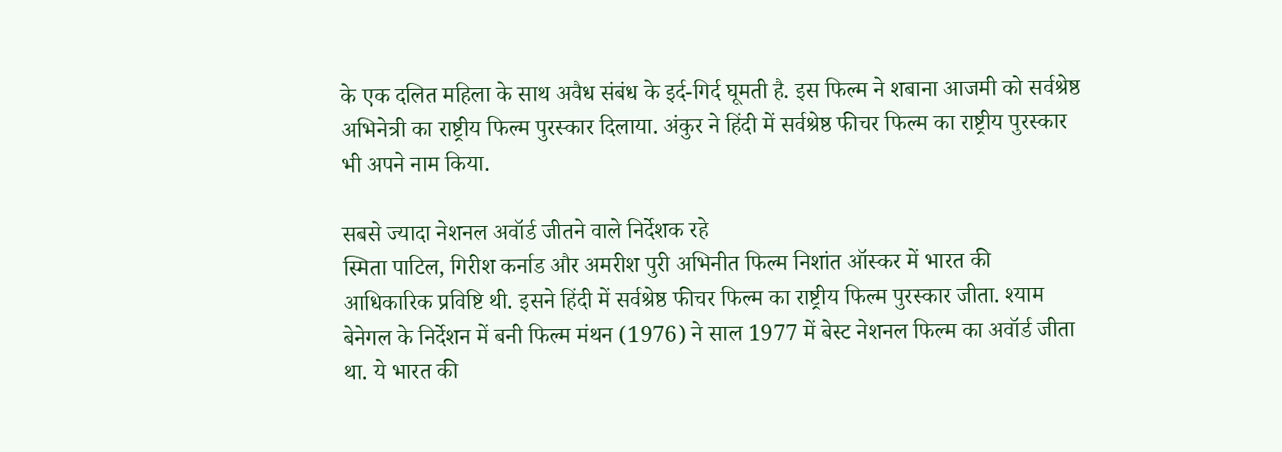के एक दलित महिला के साथ अवैध संबंध के इर्द-गिर्द घूमती है. इस फिल्म ने शबाना आजमी को सर्वश्रेष्ठ अभिनेत्री का राष्ट्रीय फिल्म पुरस्कार दिलाया. अंकुर ने हिंदी में सर्वश्रेष्ठ फीचर फिल्म का राष्ट्रीय पुरस्कार भी अपने नाम किया.

सबसे ज्यादा नेशनल अवॉर्ड जीतने वाले निर्देशक रहे
स्मिता पाटिल, गिरीश कर्नाड और अमरीश पुरी अभिनीत फिल्म निशांत ऑस्कर में भारत की आधिकारिक प्रविष्टि थी. इसने हिंदी में सर्वश्रेष्ठ फीचर फिल्म का राष्ट्रीय फिल्म पुरस्कार जीता. श्याम बेनेगल के निर्देशन में बनी फिल्म मंथन (1976) ने साल 1977 में बेस्ट नेशनल फिल्म का अवॉर्ड जीता था. ये भारत की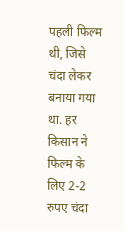पहली फिल्म थी, जिसे चंदा लेकर बनाया गया था. हर किसान ने फिल्म के लिए 2-2 रुपए चंदा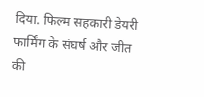दिया. फिल्म सहकारी डेयरी फार्मिंग के संघर्ष और जीत की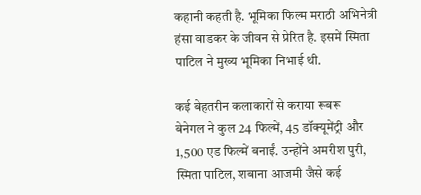कहानी कहती है. भूमिका फिल्म मराठी अभिनेत्री हंसा वाडकर के जीवन से प्रेरित है. इसमें स्मिता पाटिल ने मुख्य भूमिका निभाई थी.

कई बेहतरीन कलाकारों से कराया रूबरू
बेनेगल ने कुल 24 फिल्में, 45 डॉक्यूमेंट्री और 1,500 एड फिल्में बनाईं. उन्होंने अमरीश पुरी, स्मिता पाटिल, शबाना आजमी जैसे कई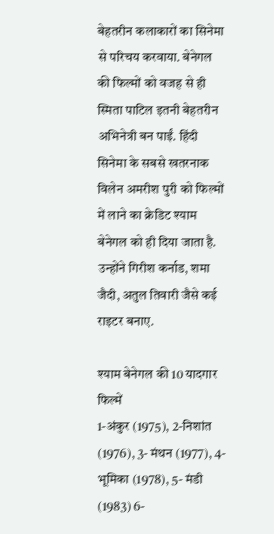बेहतरीन कलाकारों का सिनेमा से परिचय करवाया. बेनेगल की फिल्मों को वजह से ही स्मिता पाटिल इतनी बेहतरीन अभिनेत्री बन पाईं. हिंदी सिनेमा के सबसे खतरनाक विलेन अमरीश पुरी को फिल्मों में लाने का क्रेडिट श्याम बेनेगल को ही दिया जाता है. उन्होंने गिरीश कर्नाड, शमा जैदी, अतुल तिवारी जैसे कई राइटर बनाए.

श्याम बेनेगल की 10 यादगार फिल्में
1-अंकुर (1975), 2-निशांत (1976), 3- मंथन (1977), 4-भूमिका (1978), 5- मंडी (1983) 6-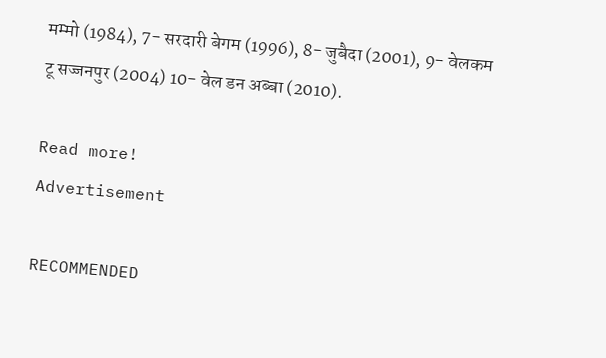मम्मो (1984), 7- सरदारी बेगम (1996), 8- जुबैदा (2001), 9- वेलकम टू सज्जनपुर (2004) 10- वेल डन अब्बा (2010).

Read more!
Advertisement

RECOMMENDED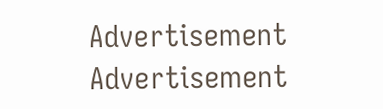Advertisement
Advertisement